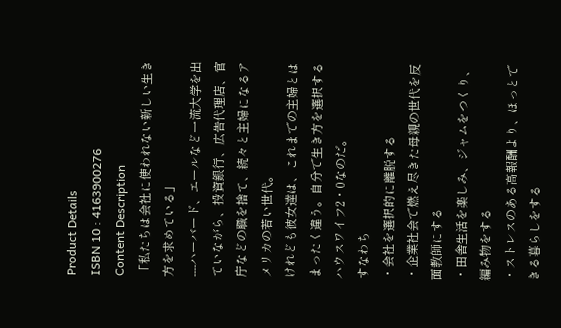Product Details
ISBN 10 : 4163900276
Content Description
「私たちは会社に使われない新しい生き方を求めている」
----ハーバード、エールなど一流大学を出ていながら、投資銀行、広告代理店、官庁などの職を捨て、続々と主婦になるアメリカの若い世代。
けれども彼女達は、これまでの主婦とはまったく違う。自分で生き方を選択するハウスワイフ2・0なのだ。
すなわち
・会社を選択的に離脱する
・企業社会で燃え尽きた母親の世代を反面教師にする
・田舎生活を楽しみ、ジャムをつくり、編み物をする
・ストレスのある高報酬より、ほっとできる暮らしをする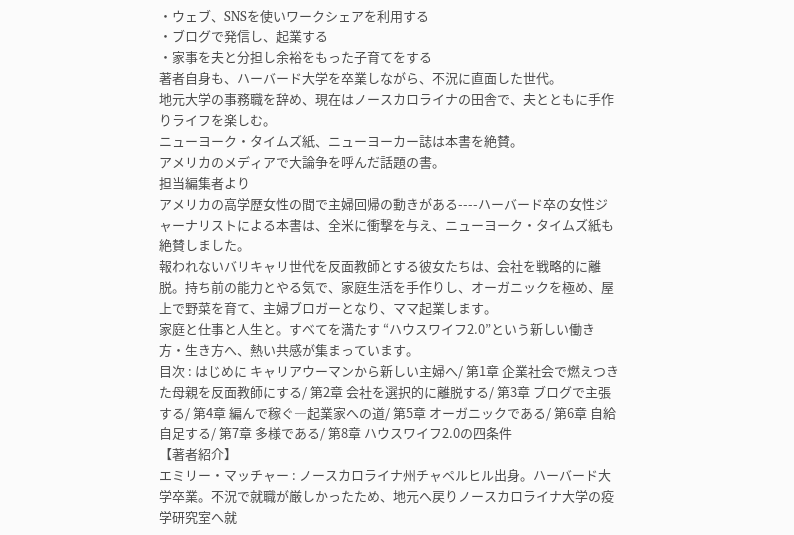・ウェブ、SNSを使いワークシェアを利用する
・ブログで発信し、起業する
・家事を夫と分担し余裕をもった子育てをする
著者自身も、ハーバード大学を卒業しながら、不況に直面した世代。
地元大学の事務職を辞め、現在はノースカロライナの田舎で、夫とともに手作りライフを楽しむ。
ニューヨーク・タイムズ紙、ニューヨーカー誌は本書を絶賛。
アメリカのメディアで大論争を呼んだ話題の書。
担当編集者より
アメリカの高学歴女性の間で主婦回帰の動きがある----ハーバード卒の女性ジャーナリストによる本書は、全米に衝撃を与え、ニューヨーク・タイムズ紙も絶賛しました。
報われないバリキャリ世代を反面教師とする彼女たちは、会社を戦略的に離脱。持ち前の能力とやる気で、家庭生活を手作りし、オーガニックを極め、屋上で野菜を育て、主婦ブロガーとなり、ママ起業します。
家庭と仕事と人生と。すべてを満たす “ハウスワイフ2.0”という新しい働き方・生き方へ、熱い共感が集まっています。
目次 : はじめに キャリアウーマンから新しい主婦へ/ 第1章 企業社会で燃えつきた母親を反面教師にする/ 第2章 会社を選択的に離脱する/ 第3章 ブログで主張する/ 第4章 編んで稼ぐ―起業家への道/ 第5章 オーガニックである/ 第6章 自給自足する/ 第7章 多様である/ 第8章 ハウスワイフ2.0の四条件
【著者紹介】
エミリー・マッチャー : ノースカロライナ州チャペルヒル出身。ハーバード大学卒業。不況で就職が厳しかったため、地元へ戻りノースカロライナ大学の疫学研究室へ就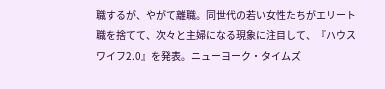職するが、やがて離職。同世代の若い女性たちがエリート職を捨てて、次々と主婦になる現象に注目して、『ハウスワイフ2.0』を発表。ニューヨーク・タイムズ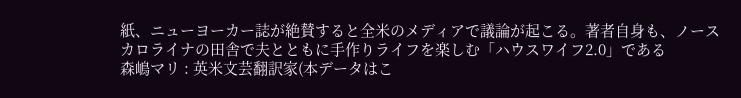紙、ニューヨーカー誌が絶賛すると全米のメディアで議論が起こる。著者自身も、ノースカロライナの田舎で夫とともに手作りライフを楽しむ「ハウスワイフ2.0」である
森嶋マリ : 英米文芸翻訳家(本データはこ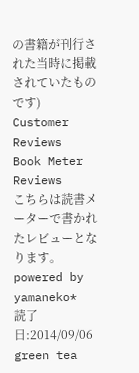の書籍が刊行された当時に掲載されていたものです)
Customer Reviews
Book Meter Reviews
こちらは読書メーターで書かれたレビューとなります。
powered by
yamaneko*
読了日:2014/09/06
green tea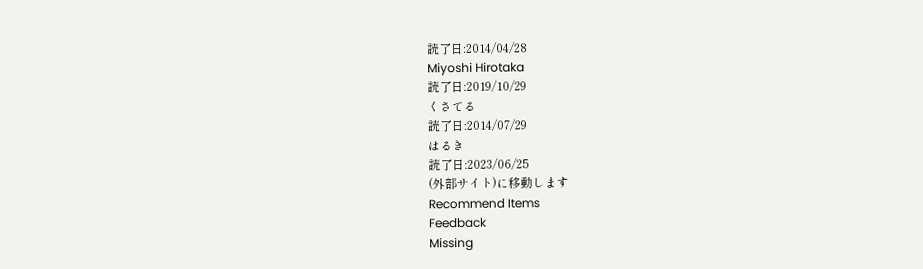読了日:2014/04/28
Miyoshi Hirotaka
読了日:2019/10/29
くさてる
読了日:2014/07/29
はるき
読了日:2023/06/25
(外部サイト)に移動します
Recommend Items
Feedback
Missing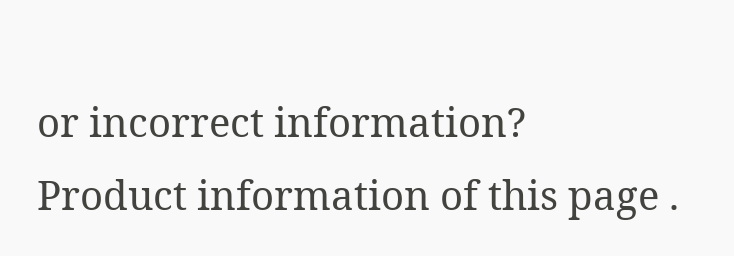or incorrect information?
Product information of this page .